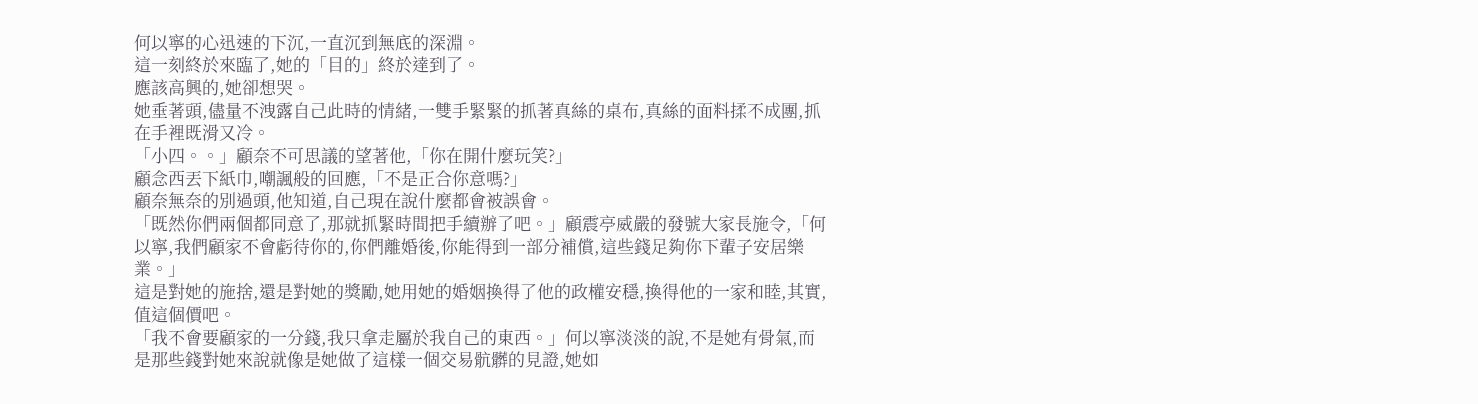何以寧的心迅速的下沉,一直沉到無底的深淵。
這一刻終於來臨了,她的「目的」終於達到了。
應該高興的,她卻想哭。
她垂著頭,儘量不洩露自己此時的情緒,一雙手緊緊的抓著真絲的桌布,真絲的面料揉不成團,抓在手裡既滑又冷。
「小四。。」顧奈不可思議的望著他,「你在開什麼玩笑?」
顧念西丟下紙巾,嘲諷般的回應,「不是正合你意嗎?」
顧奈無奈的別過頭,他知道,自己現在說什麼都會被誤會。
「既然你們兩個都同意了,那就抓緊時間把手續辦了吧。」顧震亭威嚴的發號大家長施令,「何以寧,我們顧家不會虧待你的,你們離婚後,你能得到一部分補償,這些錢足夠你下輩子安居樂業。」
這是對她的施捨,還是對她的獎勵,她用她的婚姻換得了他的政權安穩,換得他的一家和睦,其實,值這個價吧。
「我不會要顧家的一分錢,我只拿走屬於我自己的東西。」何以寧淡淡的說,不是她有骨氣,而是那些錢對她來說就像是她做了這樣一個交易骯髒的見證,她如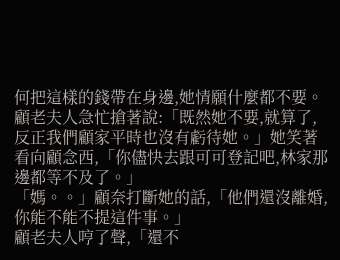何把這樣的錢帶在身邊,她情願什麼都不要。
顧老夫人急忙搶著說:「既然她不要,就算了,反正我們顧家平時也沒有虧待她。」她笑著看向顧念西,「你儘快去跟可可登記吧,林家那邊都等不及了。」
「媽。。」顧奈打斷她的話,「他們還沒離婚,你能不能不提這件事。」
顧老夫人哼了聲,「還不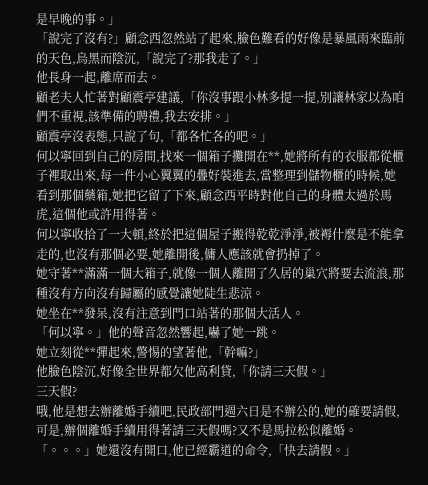是早晚的事。」
「說完了沒有?」顧念西忽然站了起來,臉色難看的好像是暴風雨來臨前的天色,烏黑而陰沉,「說完了?那我走了。」
他長身一起,離席而去。
顧老夫人忙著對顧震亭建議,「你沒事跟小林多提一提,別讓林家以為咱們不重視,該準備的聘禮,我去安排。」
顧震亭沒表態,只說了句,「都各忙各的吧。」
何以寧回到自己的房間,找來一個箱子攤開在**,她將所有的衣服都從櫃子裡取出來,每一件小心翼翼的疊好裝進去,當整理到儲物櫃的時候,她看到那個藥箱,她把它留了下來,顧念西平時對他自己的身體太過於馬虎,這個他或許用得著。
何以寧收拾了一大頓,終於把這個屋子搬得乾乾淨淨,被褥什麼是不能拿走的,也沒有那個必要,她離開後,傭人應該就會扔掉了。
她守著**滿滿一個大箱子,就像一個人離開了久居的巢穴將要去流浪,那種沒有方向沒有歸屬的感覺讓她陡生悲涼。
她坐在**發呆,沒有注意到門口站著的那個大活人。
「何以寧。」他的聲音忽然響起,嚇了她一跳。
她立刻從**彈起來,警惕的望著他,「幹嘛?」
他臉色陰沉,好像全世界都欠他高利貸,「你請三天假。」
三天假?
哦,他是想去辦離婚手續吧,民政部門週六日是不辦公的,她的確要請假,可是,辦個離婚手續用得著請三天假嗎?又不是馬拉松似離婚。
「。。。」她還沒有開口,他已經霸道的命令,「快去請假。」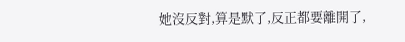她沒反對,算是默了,反正都要離開了,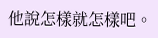他說怎樣就怎樣吧。